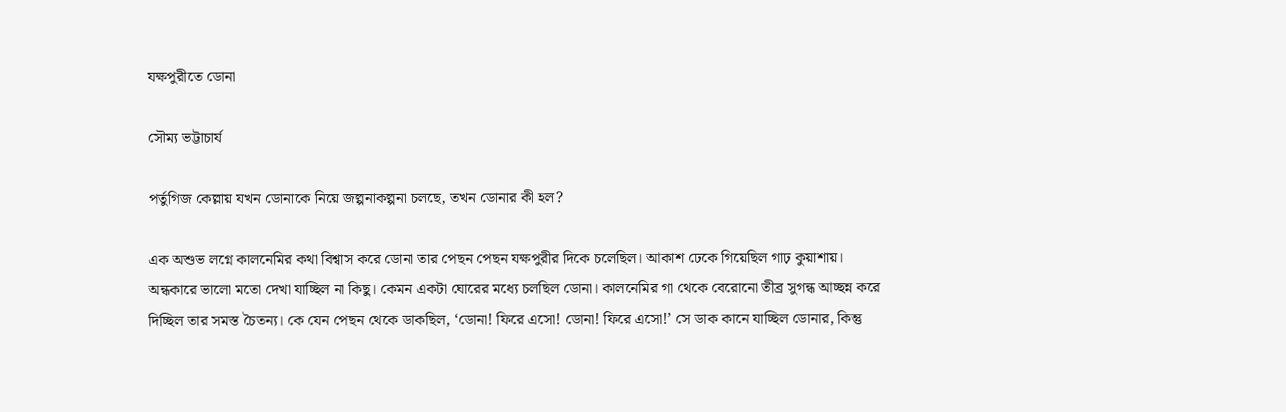যক্ষপুরীতে ডোনা

সৌম্য ভট্টাচার্য

পর্তুগিজ কেল্লায় যখন ডোনাকে নিয়ে জল্পনাকল্পনা চলছে, তখন ডোনার কী হল?

এক অশুভ লগ্নে কালনেমির কথা বিশ্বাস করে ডোনা তার পেছন পেছন যক্ষপুরীর দিকে চলেছিল। আকাশ ঢেকে গিয়েছিল গাঢ় কুয়াশায়। অন্ধকারে ভালো মতো দেখা যাচ্ছিল না কিছু। কেমন একটা ঘোরের মধ্যে চলছিল ডোনা। কালনেমির গা থেকে বেরোনো তীব্র সুগন্ধ আচ্ছন্ন করে দিচ্ছিল তার সমস্ত চৈতন্য। কে যেন পেছন থেকে ডাকছিল, ‘ডোনা! ফিরে এসো! ডোনা! ফিরে এসো!’ সে ডাক কানে যাচ্ছিল ডোনার, কিন্তু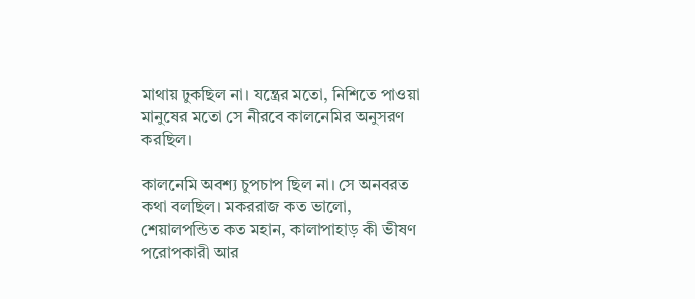মাথায় ঢুকছিল না। যন্ত্রের মতো, নিশিতে পাওয়া মানুষের মতো সে নীরবে কালনেমির অনুসরণ করছিল।

কালনেমি অবশ্য চুপচাপ ছিল না। সে অনবরত কথা বলছিল। মকররাজ কত ভালো, শেয়ালপন্ডিত কত মহান, কালাপাহাড় কী ভীষণ পরোপকারী আর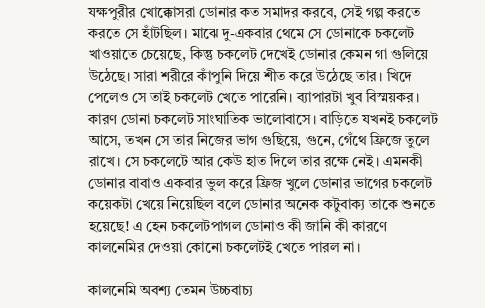যক্ষপুরীর খোক্কোসরা ডোনার কত সমাদর করবে, সেই গল্প করতে করতে সে হাঁটছিল। মাঝে দু-একবার থেমে সে ডোনাকে চকলেট খাওয়াতে চেয়েছে, কিন্তু চকলেট দেখেই ডোনার কেমন গা গুলিয়ে উঠেছে। সারা শরীরে কাঁপুনি দিয়ে শীত করে উঠেছে তার। খিদে পেলেও সে তাই চকলেট খেতে পারেনি। ব্যাপারটা খুব বিস্ময়কর। কারণ ডোনা চকলেট সাংঘাতিক ভালোবাসে। বাড়িতে যখনই চকলেট আসে, তখন সে তার নিজের ভাগ গুছিয়ে, গুনে, গেঁথে ফ্রিজে তুলে রাখে। সে চকলেটে আর কেউ হাত দিলে তার রক্ষে নেই। এমনকী ডোনার বাবাও একবার ভুল করে ফ্রিজ খুলে ডোনার ভাগের চকলেট কয়েকটা খেয়ে নিয়েছিল বলে ডোনার অনেক কটুবাক্য তাকে শুনতে হয়েছে! এ হেন চকলেটপাগল ডোনাও কী জানি কী কারণে কালনেমির দেওয়া কোনো চকলেটই খেতে পারল না।

কালনেমি অবশ্য তেমন উচ্চবাচ্য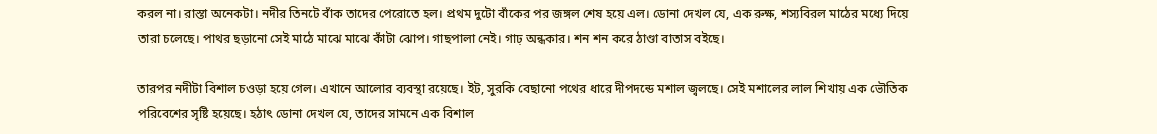করল না। রাস্তা অনেকটা। নদীর তিনটে বাঁক তাদের পেরোতে হল। প্রথম দুটো বাঁকের পর জঙ্গল শেষ হয়ে এল। ডোনা দেখল যে, এক রুক্ষ, শস্যবিরল মাঠের মধ্যে দিয়ে তারা চলেছে। পাথর ছড়ানো সেই মাঠে মাঝে মাঝে কাঁটা ঝোপ। গাছপালা নেই। গাঢ় অন্ধকার। শন শন করে ঠাণ্ডা বাতাস বইছে।

তারপর নদীটা বিশাল চওড়া হয়ে গেল। এখানে আলোর ব্যবস্থা রয়েছে। ইট, সুরকি বেছানো পথের ধারে দীপদন্ডে মশাল জ্বলছে। সেই মশালের লাল শিখায় এক ভৌতিক পরিবেশের সৃষ্টি হয়েছে। হঠাৎ ডোনা দেখল যে, তাদের সামনে এক বিশাল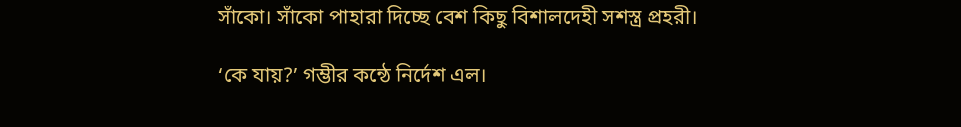সাঁকো। সাঁকো পাহারা দিচ্ছে বেশ কিছু বিশালদেহী সশস্ত্র প্রহরী।

‘কে যায়?’ গম্ভীর কন্ঠে নির্দেশ এল।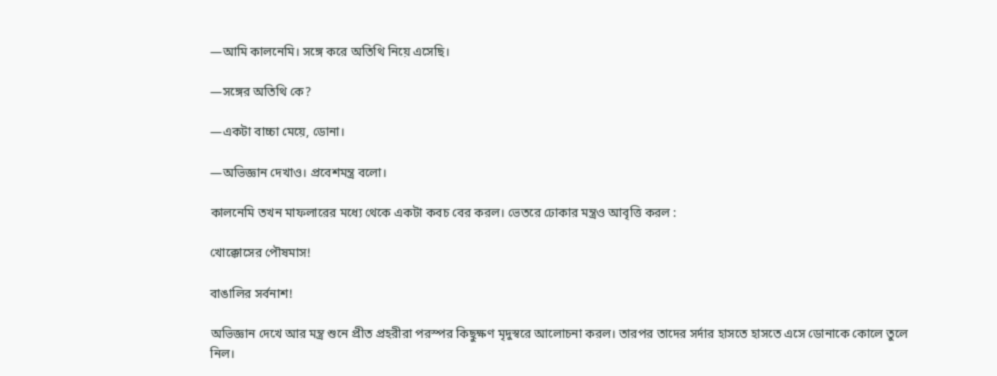—আমি কালনেমি। সঙ্গে করে অতিথি নিয়ে এসেছি।

—সঙ্গের অতিথি কে?

—একটা বাচ্চা মেয়ে, ডোনা।

—অভিজ্ঞান দেখাও। প্রবেশমন্ত্র বলো।

কালনেমি তখন মাফলারের মধ্যে থেকে একটা কবচ বের করল। ভেতরে ঢোকার মন্ত্রও আবৃত্তি করল :

খোক্কোসের পৌষমাস!

বাঙালির সর্বনাশ!

অভিজ্ঞান দেখে আর মন্ত্র শুনে প্রীত প্রহরীরা পরস্পর কিছুক্ষণ মৃদুস্বরে আলোচনা করল। তারপর তাদের সর্দার হাসতে হাসতে এসে ডোনাকে কোলে তুলে নিল।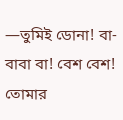—তুমিই ডোনা! বা-বাবা বা! বেশ বেশ! তোমার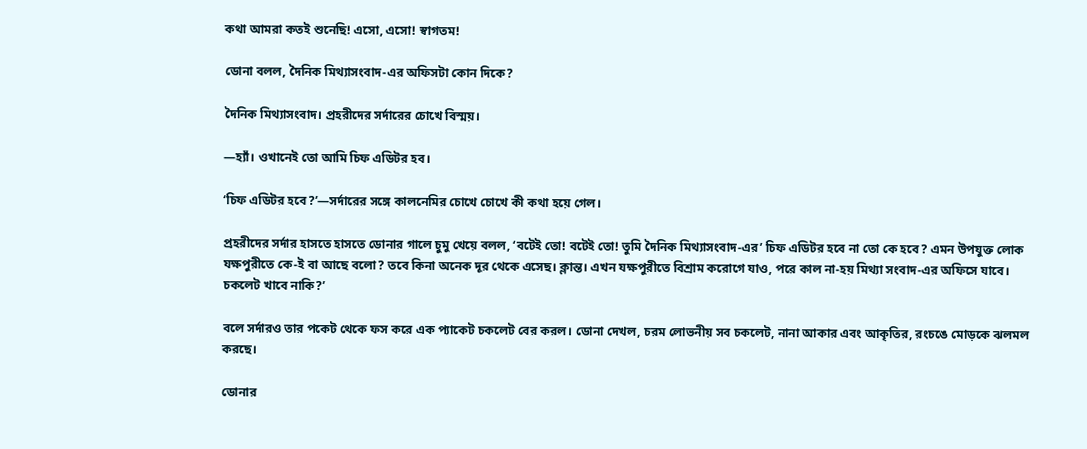কথা আমরা কতই শুনেছি! এসো, এসো! স্বাগতম!

ডোনা বলল, দৈনিক মিথ্যাসংবাদ-এর অফিসটা কোন দিকে?

দৈনিক মিথ্যাসংবাদ। প্রহরীদের সর্দারের চোখে বিস্ময়।

—হ্যাঁ। ওখানেই তো আমি চিফ এডিটর হব।

‘চিফ এডিটর হবে?’—সর্দারের সঙ্গে কালনেমির চোখে চোখে কী কথা হয়ে গেল।

প্রহরীদের সর্দার হাসতে হাসতে ডোনার গালে চুমু খেয়ে বলল, ‘বটেই তো! বটেই তো! তুমি দৈনিক মিথ্যাসংবাদ-এর’ চিফ এডিটর হবে না তো কে হবে? এমন উপযুক্ত লোক যক্ষপুরীতে কে-ই বা আছে বলো? তবে কিনা অনেক দূর থেকে এসেছ। ক্লান্ত। এখন যক্ষপুরীতে বিশ্রাম করোগে যাও, পরে কাল না-হয় মিথ্যা সংবাদ-এর অফিসে যাবে। চকলেট খাবে নাকি?’

বলে সর্দারও তার পকেট থেকে ফস করে এক প্যাকেট চকলেট বের করল। ডোনা দেখল, চরম লোভনীয় সব চকলেট, নানা আকার এবং আকৃতির, রংচঙে মোড়কে ঝলমল করছে।

ডোনার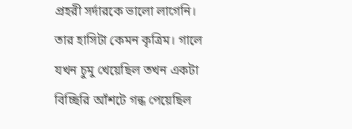প্রহরী সর্দারকে ভালো লাগেনি। তার হাসিটা কেমন কৃত্রিম। গালে যখন চুমু খেয়েছিল তখন একটা বিচ্ছিরি আঁশটে গন্ধ পেয়েছিল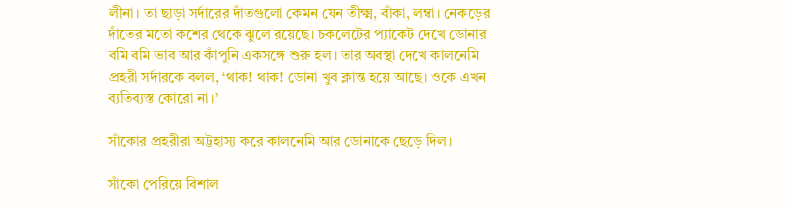লীনা। তা ছাড়া সর্দারের দাঁতগুলো কেমন যেন তীক্ষ্ম, বাঁকা, লম্বা। নেকড়ের দাঁতের মতো কশের থেকে ঝুলে রয়েছে। চকলেটের প্যাকেট দেখে ডোনার বমি বমি ভাব আর কাঁপুনি একসঙ্গে শুরু হল। তার অবস্থা দেখে কালনেমি প্রহরী সর্দারকে বলল, ‘থাক! থাক! ডোনা খুব ক্লান্ত হয়ে আছে। ওকে এখন ব্যতিব্যস্ত কোরো না।’

সাঁকোর প্রহরীরা অট্টহাস্য করে কালনেমি আর ডোনাকে ছেড়ে দিল।

সাঁকো পেরিয়ে বিশাল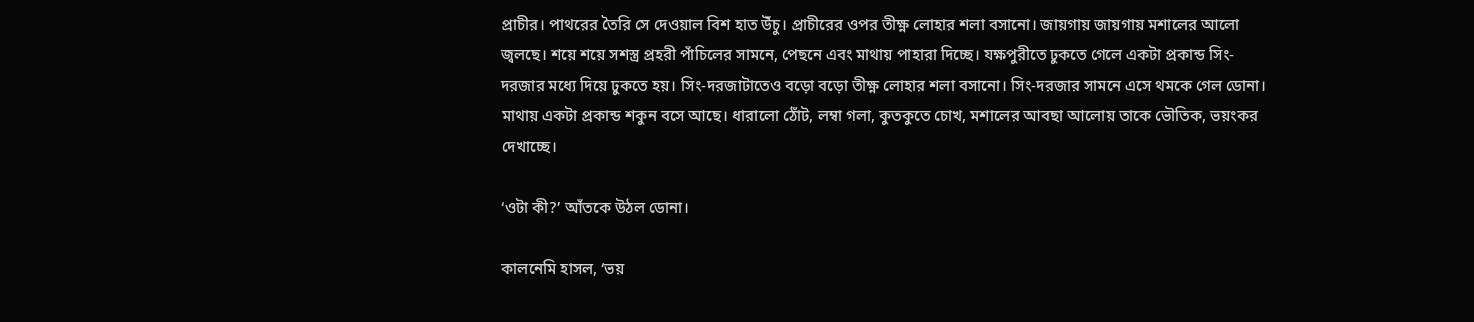প্রাচীর। পাথরের তৈরি সে দেওয়াল বিশ হাত উঁচু। প্রাচীরের ওপর তীক্ষ্ণ লোহার শলা বসানো। জায়গায় জায়গায় মশালের আলো জ্বলছে। শয়ে শয়ে সশস্ত্র প্রহরী পাঁচিলের সামনে, পেছনে এবং মাথায় পাহারা দিচ্ছে। যক্ষপুরীতে ঢুকতে গেলে একটা প্রকান্ড সিং-দরজার মধ্যে দিয়ে ঢুকতে হয়। সিং-দরজাটাতেও বড়ো বড়ো তীক্ষ্ণ লোহার শলা বসানো। সিং-দরজার সামনে এসে থমকে গেল ডোনা। মাথায় একটা প্রকান্ড শকুন বসে আছে। ধারালো ঠোঁট, লম্বা গলা, কুতকুতে চোখ, মশালের আবছা আলোয় তাকে ভৌতিক, ভয়ংকর দেখাচ্ছে।

‘ওটা কী?’ আঁতকে উঠল ডোনা।

কালনেমি হাসল, ‘ভয়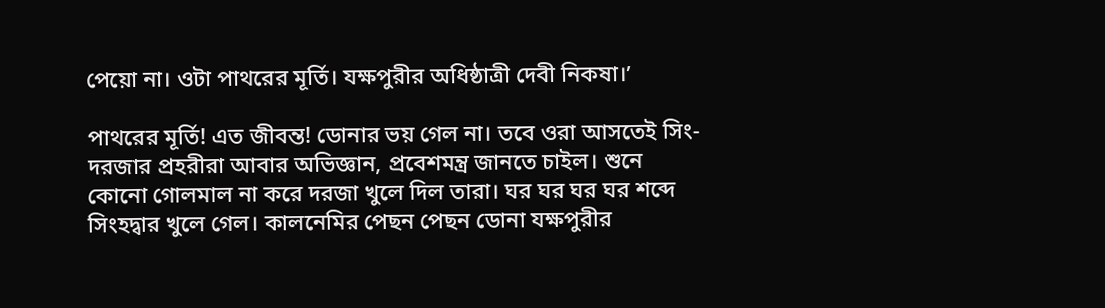পেয়ো না। ওটা পাথরের মূর্তি। যক্ষপুরীর অধিষ্ঠাত্রী দেবী নিকষা।’

পাথরের মূর্তি! এত জীবন্ত! ডোনার ভয় গেল না। তবে ওরা আসতেই সিং-দরজার প্রহরীরা আবার অভিজ্ঞান, প্রবেশমন্ত্র জানতে চাইল। শুনে কোনো গোলমাল না করে দরজা খুলে দিল তারা। ঘর ঘর ঘর ঘর শব্দে সিংহদ্বার খুলে গেল। কালনেমির পেছন পেছন ডোনা যক্ষপুরীর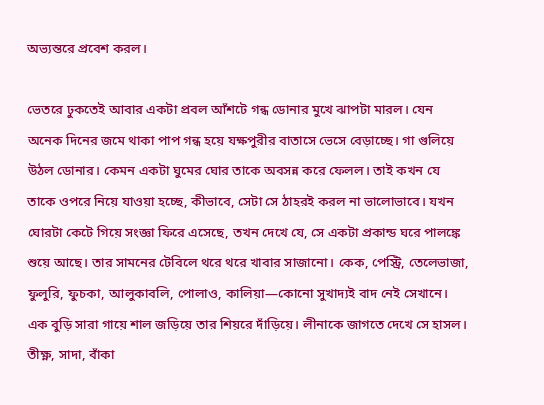অভ্যন্তরে প্রবেশ করল।

ভেতরে ঢুকতেই আবার একটা প্রবল আঁশটে গন্ধ ডোনার মুখে ঝাপটা মারল। যেন অনেক দিনের জমে থাকা পাপ গন্ধ হয়ে যক্ষপুরীর বাতাসে ভেসে বেড়াচ্ছে। গা গুলিয়ে উঠল ডোনার। কেমন একটা ঘুমের ঘোর তাকে অবসন্ন করে ফেলল। তাই কখন যে তাকে ওপরে নিয়ে যাওয়া হচ্ছে, কীভাবে, সেটা সে ঠাহরই করল না ভালোভাবে। যখন ঘোরটা কেটে গিয়ে সংজ্ঞা ফিরে এসেছে, তখন দেখে যে, সে একটা প্রকান্ড ঘরে পালঙ্কে শুয়ে আছে। তার সামনের টেবিলে থরে থরে খাবার সাজানো। কেক, পেস্ট্রি, তেলেভাজা, ফুলুরি, ফুচকা, আলুকাবলি, পোলাও, কালিয়া—কোনো সুখাদ্যই বাদ নেই সেখানে। এক বুড়ি সারা গায়ে শাল জড়িয়ে তার শিয়রে দাঁড়িয়ে। লীনাকে জাগতে দেখে সে হাসল। তীক্ষ্ণ, সাদা, বাঁকা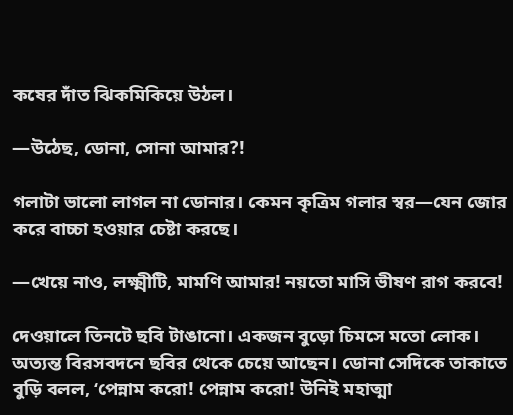কষের দাঁত ঝিকমিকিয়ে উঠল।

—উঠেছ, ডোনা, সোনা আমার?!

গলাটা ভালো লাগল না ডোনার। কেমন কৃত্রিম গলার স্বর—যেন জোর করে বাচ্চা হওয়ার চেষ্টা করছে।

—খেয়ে নাও, লক্ষ্মীটি, মামণি আমার! নয়তো মাসি ভীষণ রাগ করবে!

দেওয়ালে তিনটে ছবি টাঙানো। একজন বুড়ো চিমসে মতো লোক। অত্যন্ত বিরসবদনে ছবির থেকে চেয়ে আছেন। ডোনা সেদিকে তাকাতে বুড়ি বলল, ‘পেন্নাম করো! পেন্নাম করো! উনিই মহাত্মা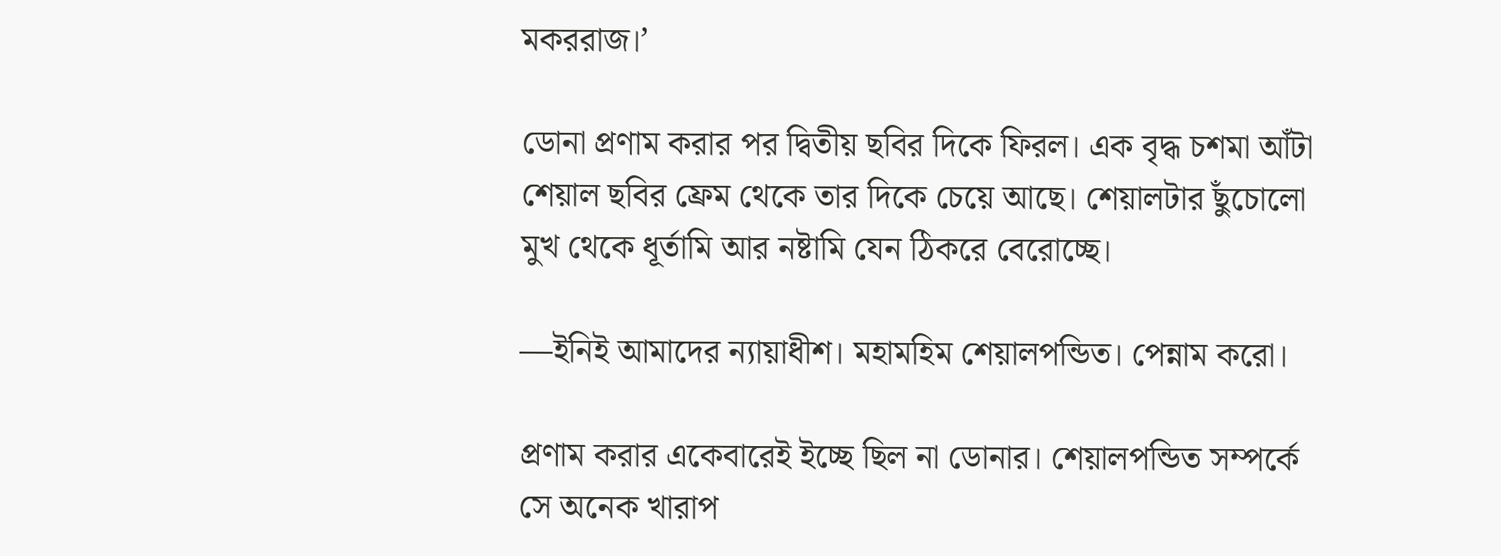মকররাজ।’

ডোনা প্রণাম করার পর দ্বিতীয় ছবির দিকে ফিরল। এক বৃদ্ধ চশমা আঁটা শেয়াল ছবির ফ্রেম থেকে তার দিকে চেয়ে আছে। শেয়ালটার ছুঁচোলো মুখ থেকে ধূর্তামি আর নষ্টামি যেন ঠিকরে বেরোচ্ছে।

—ইনিই আমাদের ন্যায়াধীশ। মহামহিম শেয়ালপন্ডিত। পেন্নাম করো।

প্রণাম করার একেবারেই ইচ্ছে ছিল না ডোনার। শেয়ালপন্ডিত সম্পর্কে সে অনেক খারাপ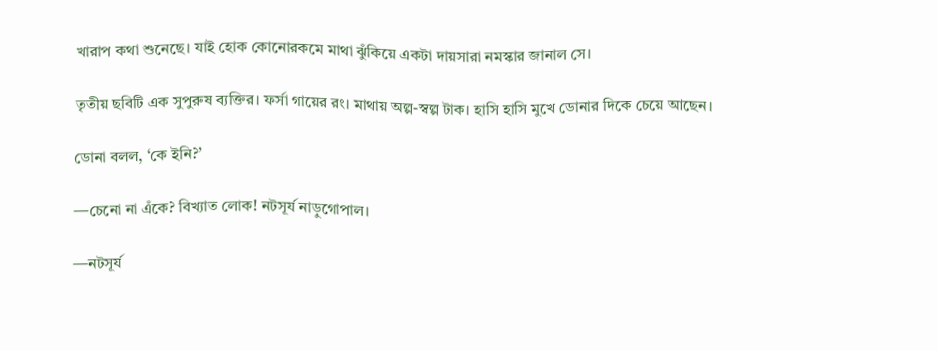খারাপ কথা শুনেছে। যাই হোক কোনোরকমে মাথা ঝুঁকিয়ে একটা দায়সারা নমস্কার জানাল সে।

তৃতীয় ছবিটি এক সুপুরুষ ব্যক্তির। ফর্সা গায়ের রং। মাথায় অল্প-স্বল্প টাক। হাসি হাসি মুখে ডোনার দিকে চেয়ে আছেন।

ডোনা বলল, ‘কে ইনি?’

—চেনো না এঁকে? বিখ্যাত লোক! নটসূর্য নাড়ুগোপাল।

—নটসূর্য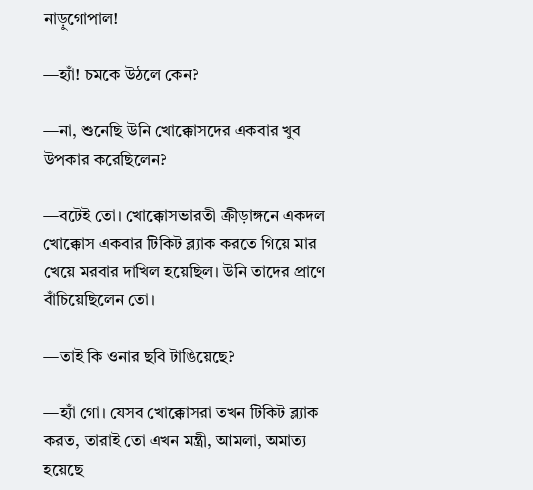নাড়ুগোপাল!

—হ্যাঁ! চমকে উঠলে কেন?

—না, শুনেছি উনি খোক্কোসদের একবার খুব উপকার করেছিলেন?

—বটেই তো। খোক্কোসভারতী ক্রীড়াঙ্গনে একদল খোক্কোস একবার টিকিট ব্ল্যাক করতে গিয়ে মার খেয়ে মরবার দাখিল হয়েছিল। উনি তাদের প্রাণে বাঁচিয়েছিলেন তো।

—তাই কি ওনার ছবি টাঙিয়েছে?

—হ্যাঁ গো। যেসব খোক্কোসরা তখন টিকিট ব্ল্যাক করত, তারাই তো এখন মন্ত্রী, আমলা, অমাত্য হয়েছে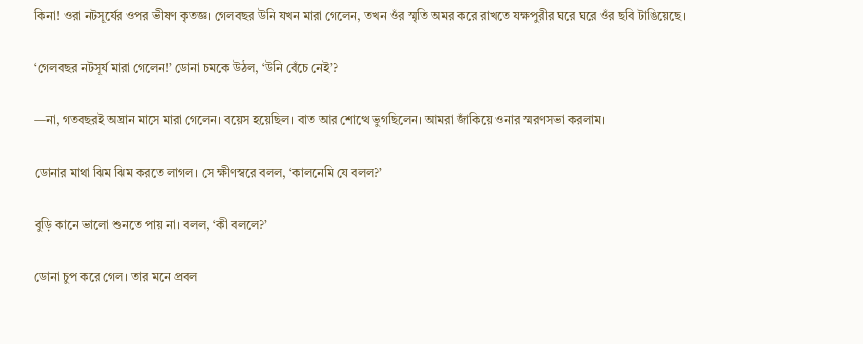কিনা! ওরা নটসূর্যের ওপর ভীষণ কৃতজ্ঞ। গেলবছর উনি যখন মারা গেলেন, তখন ওঁর স্মৃতি অমর করে রাখতে যক্ষপুরীর ঘরে ঘরে ওঁর ছবি টাঙিয়েছে।

‘গেলবছর নটসূর্য মারা গেলেন!’ ডোনা চমকে উঠল, ‘উনি বেঁচে নেই’?

—না, গতবছরই অঘ্রান মাসে মারা গেলেন। বয়েস হয়েছিল। বাত আর শোত্থে ভুগছিলেন। আমরা জাঁকিয়ে ওনার স্মরণসভা করলাম।

ডোনার মাথা ঝিম ঝিম করতে লাগল। সে ক্ষীণস্বরে বলল, ‘কালনেমি যে বলল?’

বুড়ি কানে ভালো শুনতে পায় না। বলল, ‘কী বললে?’

ডোনা চুপ করে গেল। তার মনে প্রবল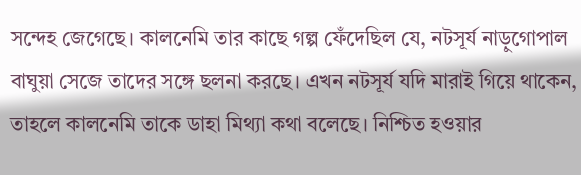সন্দেহ জেগেছে। কালনেমি তার কাছে গল্প ফেঁদেছিল যে, নটসূর্য নাড়ুগোপাল বাঘুয়া সেজে তাদের সঙ্গে ছলনা করছে। এখন নটসূর্য যদি মারাই গিয়ে থাকেন, তাহলে কালনেমি তাকে ডাহা মিথ্যা কথা বলেছে। নিশ্চিত হওয়ার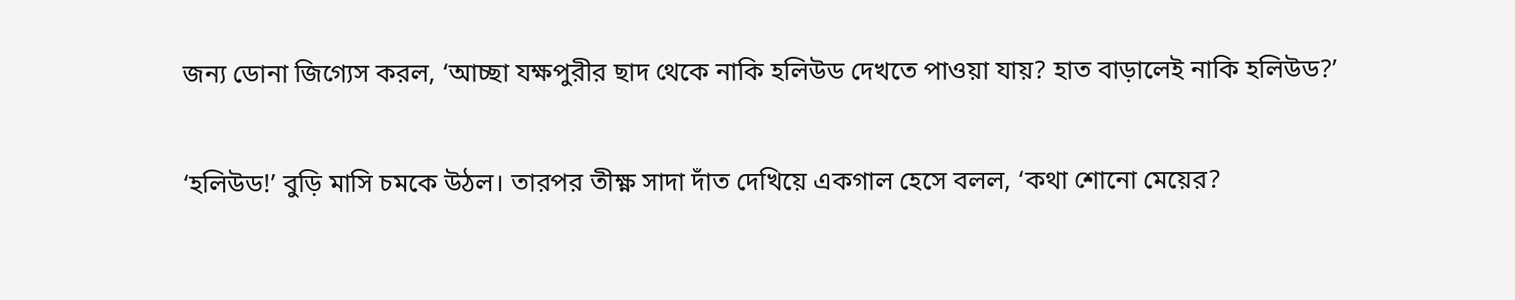জন্য ডোনা জিগ্যেস করল, ‘আচ্ছা যক্ষপুরীর ছাদ থেকে নাকি হলিউড দেখতে পাওয়া যায়? হাত বাড়ালেই নাকি হলিউড?’

‘হলিউড!’ বুড়ি মাসি চমকে উঠল। তারপর তীক্ষ্ণ সাদা দাঁত দেখিয়ে একগাল হেসে বলল, ‘কথা শোনো মেয়ের?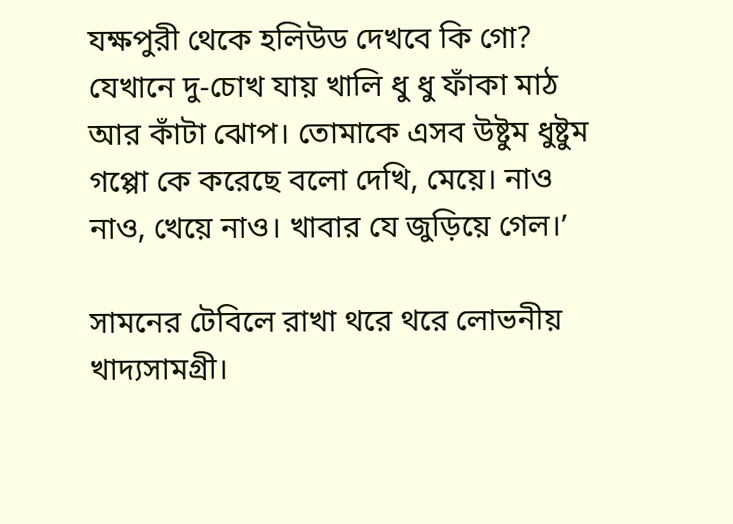যক্ষপুরী থেকে হলিউড দেখবে কি গো? যেখানে দু-চোখ যায় খালি ধু ধু ফাঁকা মাঠ আর কাঁটা ঝোপ। তোমাকে এসব উষ্টুম ধুষ্টুম গপ্পো কে করেছে বলো দেখি, মেয়ে। নাও নাও, খেয়ে নাও। খাবার যে জুড়িয়ে গেল।’

সামনের টেবিলে রাখা থরে থরে লোভনীয় খাদ্যসামগ্রী।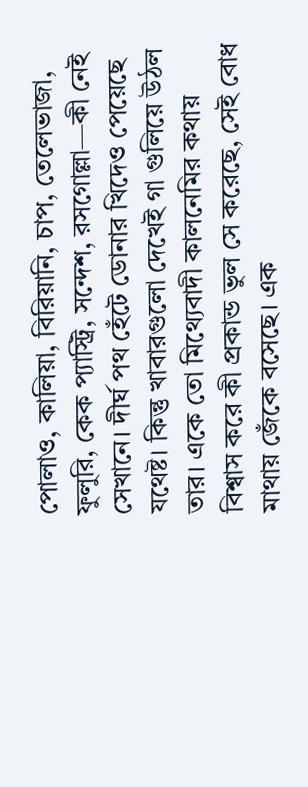পোলাও, কালিয়া, বিরিয়ানি, চাপ, তেলেভাজা, ফুলুরি, কেক প্যাস্ট্রি, সন্দেশ, রসগোল্লা—কী নেই সেখানে। দীর্ঘ পথ হেঁটে ডোনার খিদেও পেয়েছে যথেষ্ট। কিন্তু খাবারগুলো দেখেই গা গুলিয়ে উঠল তার। একে তো মিথ্যেবাদী কালনেমির কথায় বিশ্বাস করে কী প্রকান্ড ভুল সে করেছে, সেই বোধ মাথায় জেঁকে বসেছে। এক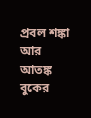প্রবল শঙ্কা আর আতঙ্ক বুকের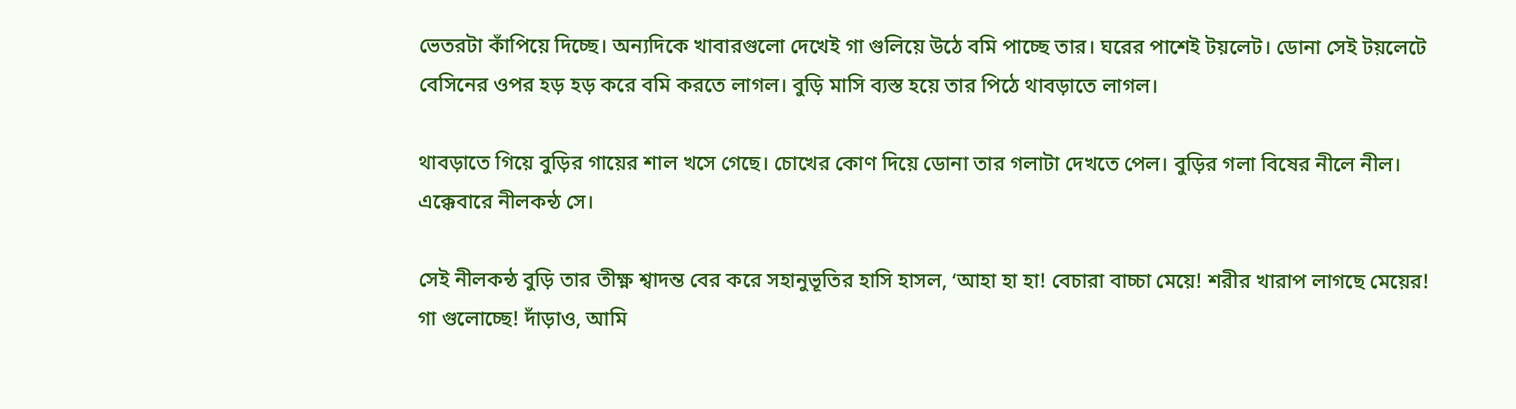ভেতরটা কাঁপিয়ে দিচ্ছে। অন্যদিকে খাবারগুলো দেখেই গা গুলিয়ে উঠে বমি পাচ্ছে তার। ঘরের পাশেই টয়লেট। ডোনা সেই টয়লেটে বেসিনের ওপর হড় হড় করে বমি করতে লাগল। বুড়ি মাসি ব্যস্ত হয়ে তার পিঠে থাবড়াতে লাগল।

থাবড়াতে গিয়ে বুড়ির গায়ের শাল খসে গেছে। চোখের কোণ দিয়ে ডোনা তার গলাটা দেখতে পেল। বুড়ির গলা বিষের নীলে নীল। এক্কেবারে নীলকন্ঠ সে।

সেই নীলকন্ঠ বুড়ি তার তীক্ষ্ণ শ্বাদন্ত বের করে সহানুভূতির হাসি হাসল, ‘আহা হা হা! বেচারা বাচ্চা মেয়ে! শরীর খারাপ লাগছে মেয়ের! গা গুলোচ্ছে! দাঁড়াও, আমি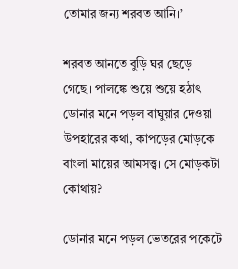তোমার জন্য শরবত আনি।’

শরবত আনতে বুড়ি ঘর ছেড়ে গেছে। পালঙ্কে শুয়ে শুয়ে হঠাৎ ডোনার মনে পড়ল বাঘুয়ার দেওয়া উপহারের কথা, কাপড়ের মোড়কে বাংলা মায়ের আমসত্ত্ব। সে মোড়কটা কোথায়?

ডোনার মনে পড়ল ভেতরের পকেটে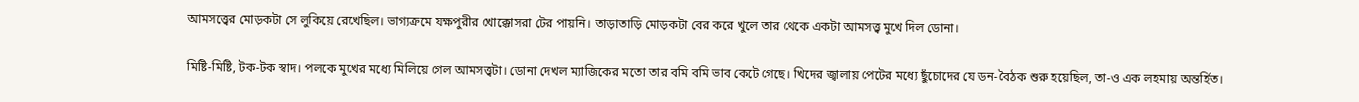আমসত্ত্বের মোড়কটা সে লুকিয়ে রেখেছিল। ভাগ্যক্রমে যক্ষপুরীর খোক্কোসরা টের পায়নি। তাড়াতাড়ি মোড়কটা বের করে খুলে তার থেকে একটা আমসত্ত্ব মুখে দিল ডোনা।

মিষ্টি-মিষ্টি, টক-টক স্বাদ। পলকে মুখের মধ্যে মিলিয়ে গেল আমসত্ত্বটা। ডোনা দেখল ম্যাজিকের মতো তার বমি বমি ভাব কেটে গেছে। খিদের জ্বালায় পেটের মধ্যে ছুঁচোদের যে ডন-বৈঠক শুরু হয়েছিল, তা-ও এক লহমায় অন্তর্হিত।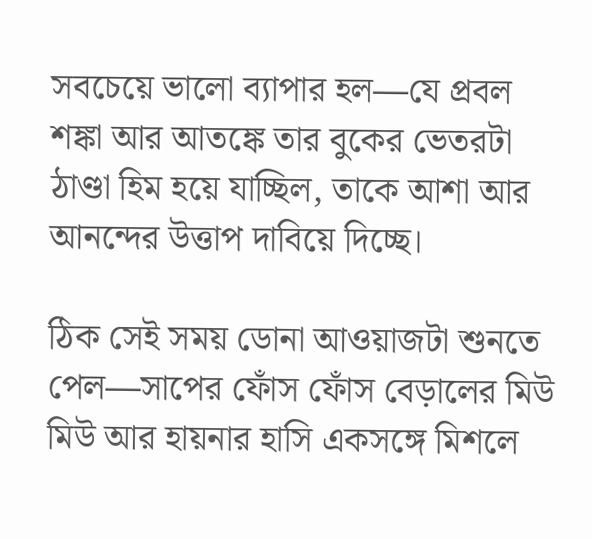সবচেয়ে ভালো ব্যাপার হল—যে প্রবল শঙ্কা আর আতঙ্কে তার বুকের ভেতরটা ঠাণ্ডা হিম হয়ে যাচ্ছিল, তাকে আশা আর আনন্দের উত্তাপ দাবিয়ে দিচ্ছে।

ঠিক সেই সময় ডোনা আওয়াজটা শুনতে পেল—সাপের ফোঁস ফোঁস বেড়ালের মিউ মিউ আর হায়নার হাসি একসঙ্গে মিশলে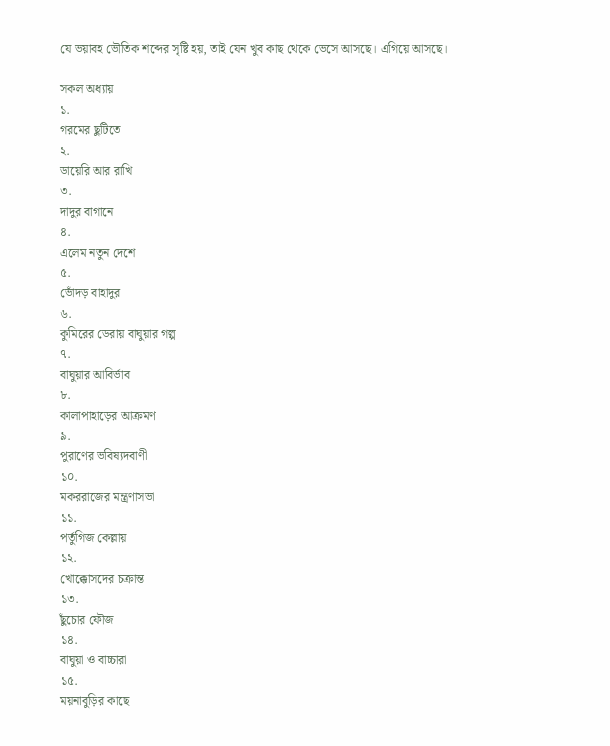যে ভয়াবহ ভৌতিক শব্দের সৃষ্টি হয়, তাই যেন খুব কাছ থেকে ভেসে আসছে। এগিয়ে আসছে।

সকল অধ্যায়
১.
গরমের ছুটিতে
২.
ডায়েরি আর রাখি
৩.
দাদুর বাগানে
৪.
এলেম নতুন দেশে
৫.
ভোঁদড় বাহাদুর
৬.
কুমিরের ডেরায় বাঘুয়ার গল্প
৭.
বাঘুয়ার আবির্ভাব
৮.
কালাপাহাড়ের আক্রমণ
৯.
পুরাণের ভবিষ্যদবাণী
১০.
মকররাজের মন্ত্রণাসভা
১১.
পর্তুগিজ কেল্লায়
১২.
খোক্কোসদের চক্রান্ত
১৩.
ছুঁচোর ফৌজ
১৪.
বাঘুয়া ও বাচ্চারা
১৫.
ময়নাবুড়ির কাছে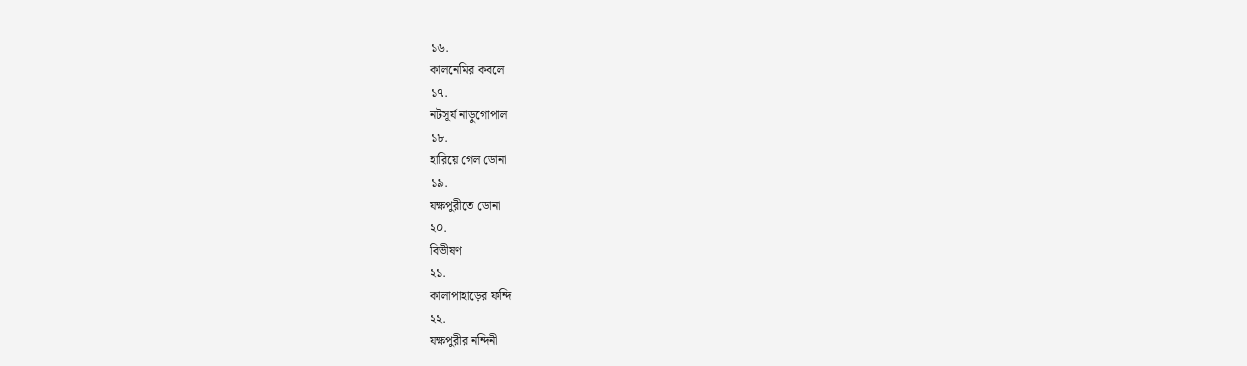১৬.
কালনেমির কবলে
১৭.
নটসূর্য নাড়ুগোপাল
১৮.
হারিয়ে গেল ডোনা
১৯.
যক্ষপুরীতে ডোনা
২০.
বিভীষণ
২১.
কালাপাহাড়ের ফন্দি
২২.
যক্ষপুরীর নন্দিনী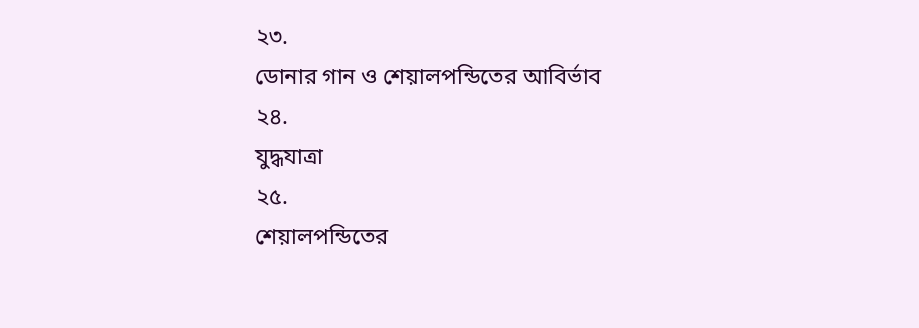২৩.
ডোনার গান ও শেয়ালপন্ডিতের আবির্ভাব
২৪.
যুদ্ধযাত্রা
২৫.
শেয়ালপন্ডিতের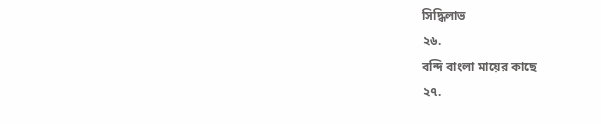সিদ্ধিলাভ
২৬.
বন্দি বাংলা মায়ের কাছে
২৭.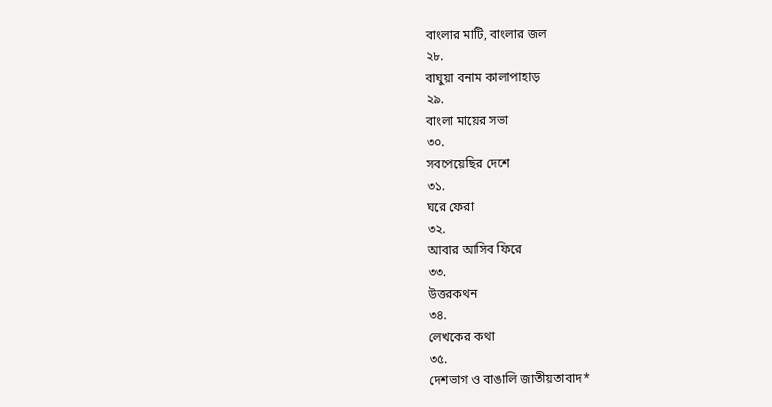বাংলার মাটি, বাংলার জল
২৮.
বাঘুয়া বনাম কালাপাহাড়
২৯.
বাংলা মায়ের সভা
৩০.
সবপেয়েছির দেশে
৩১.
ঘরে ফেরা
৩২.
আবার আসিব ফিরে
৩৩.
উত্তরকথন
৩৪.
লেখকের কথা
৩৫.
দেশভাগ ও বাঙালি জাতীয়তাবাদ*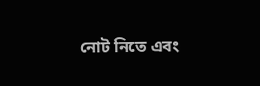নোট নিতে এবং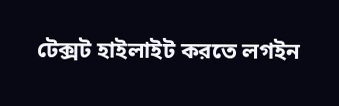টেক্সট হাইলাইট করতে লগইন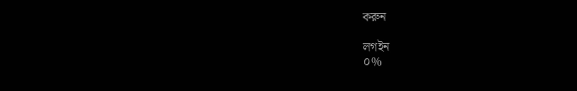করুন

লগইন
০%